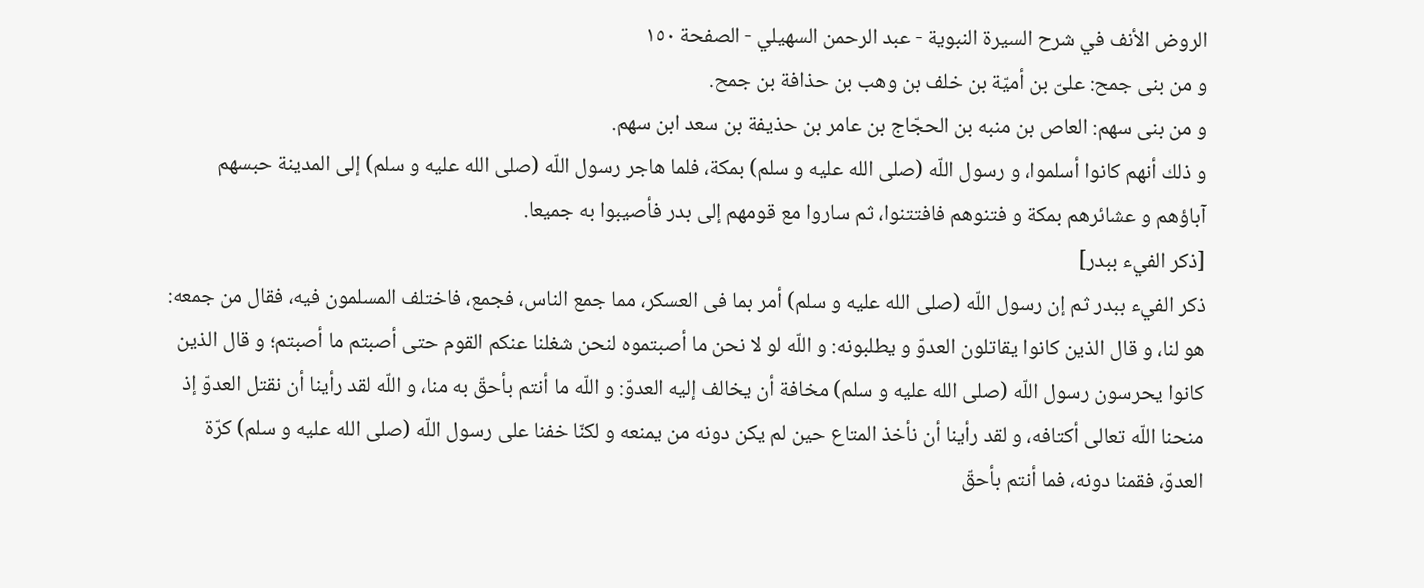الروض الأنف في شرح السيرة النبوية - عبد الرحمن السهيلي - الصفحة ١٥٠
و من بنى جمح: علىّ بن أميّة بن خلف بن وهب بن حذافة بن جمح.
و من بنى سهم: العاص بن منبه بن الحجّاج بن عامر بن حذيفة بن سعد ابن سهم.
و ذلك أنهم كانوا أسلموا، و رسول اللّه (صلى الله عليه و سلم) بمكة، فلما هاجر رسول اللّه (صلى الله عليه و سلم) إلى المدينة حبسهم آباؤهم و عشائرهم بمكة و فتنوهم فافتتنوا، ثم ساروا مع قومهم إلى بدر فأصيبوا به جميعا.
[ذكر الفيء ببدر]
ذكر الفيء ببدر ثم إن رسول اللّه (صلى الله عليه و سلم) أمر بما فى العسكر، مما جمع الناس، فجمع، فاختلف المسلمون فيه، فقال من جمعه: هو لنا، و قال الذين كانوا يقاتلون العدوّ و يطلبونه: و اللّه لو لا نحن ما أصبتموه لنحن شغلنا عنكم القوم حتى أصبتم ما أصبتم؛ و قال الذين كانوا يحرسون رسول اللّه (صلى الله عليه و سلم) مخافة أن يخالف إليه العدوّ: و اللّه ما أنتم بأحقّ به منا، و اللّه لقد رأينا أن نقتل العدوّ إذ منحنا اللّه تعالى أكتافه، و لقد رأينا أن نأخذ المتاع حين لم يكن دونه من يمنعه و لكنّا خفنا على رسول اللّه (صلى الله عليه و سلم) كرّة العدوّ، فقمنا دونه، فما أنتم بأحقّ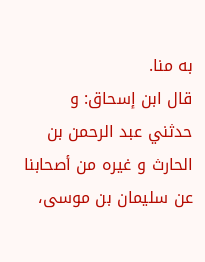به منا.
قال ابن إسحاق: و حدثني عبد الرحمن بن الحارث و غيره من أصحابنا عن سليمان بن موسى،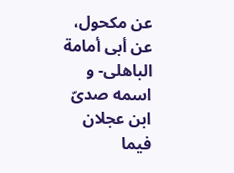عن مكحول، عن أبى أمامة الباهلى- و اسمه صدىّ ابن عجلان فيما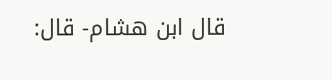قال ابن هشام- قال: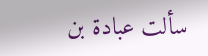سألت عبادة بن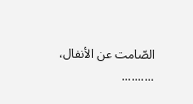الصّامت عن الأنفال،
..........